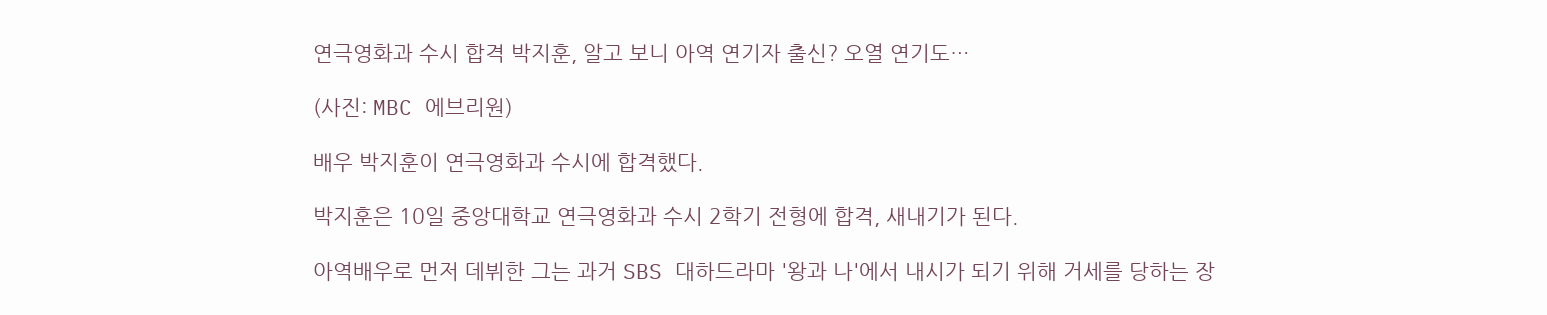연극영화과 수시 합격 박지훈, 알고 보니 아역 연기자 출신? 오열 연기도…

(사진: MBC 에브리원)

배우 박지훈이 연극영화과 수시에 합격했다.

박지훈은 10일 중앙대학교 연극영화과 수시 2학기 전형에 합격, 새내기가 된다.

아역배우로 먼저 데뷔한 그는 과거 SBS 대하드라마 '왕과 나'에서 내시가 되기 위해 거세를 당하는 장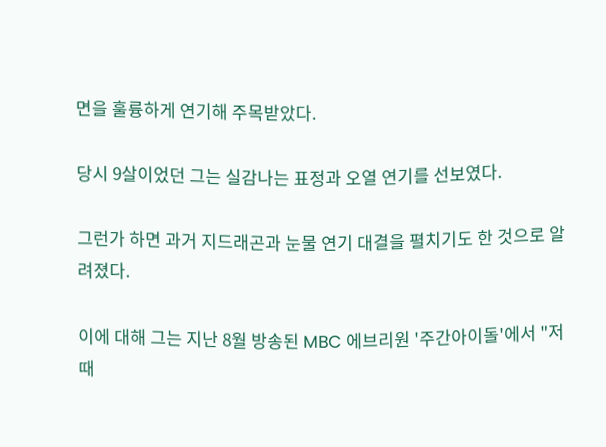면을 훌륭하게 연기해 주목받았다.

당시 9살이었던 그는 실감나는 표정과 오열 연기를 선보였다.

그런가 하면 과거 지드래곤과 눈물 연기 대결을 펼치기도 한 것으로 알려졌다.

이에 대해 그는 지난 8월 방송된 MBC 에브리원 '주간아이돌'에서 "저때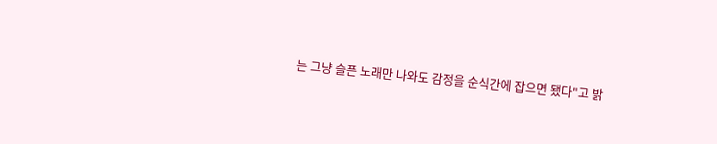는 그냥 슬픈 노래만 나와도 감정을 순식간에 잡으면 됐다"고 밝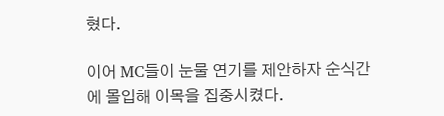혔다.

이어 MC들이 눈물 연기를 제안하자 순식간에 몰입해 이목을 집중시켰다.